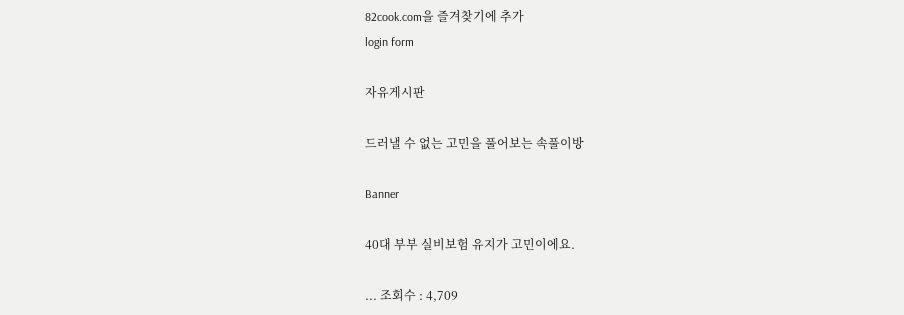82cook.com을 즐겨찾기에 추가
login form

자유게시판

드러낼 수 없는 고민을 풀어보는 속풀이방

Banner

40대 부부 실비보험 유지가 고민이에요.

... 조회수 : 4,709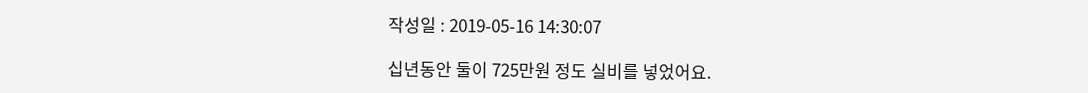작성일 : 2019-05-16 14:30:07

십년동안 둘이 725만원 정도 실비를 넣었어요.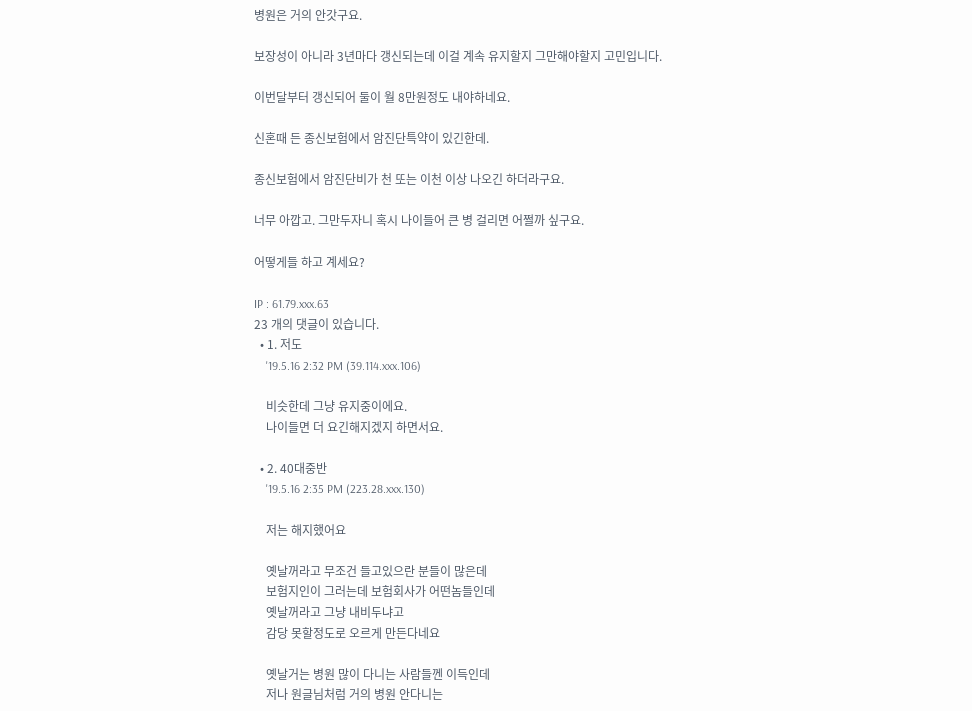병원은 거의 안갓구요.

보장성이 아니라 3년마다 갱신되는데 이걸 계속 유지할지 그만해야할지 고민입니다.

이번달부터 갱신되어 둘이 월 8만원정도 내야하네요.

신혼때 든 종신보험에서 암진단특약이 있긴한데.

종신보험에서 암진단비가 천 또는 이천 이상 나오긴 하더라구요.

너무 아깝고. 그만두자니 혹시 나이들어 큰 병 걸리면 어쩔까 싶구요.

어떻게들 하고 계세요?

IP : 61.79.xxx.63
23 개의 댓글이 있습니다.
  • 1. 저도
    '19.5.16 2:32 PM (39.114.xxx.106)

    비슷한데 그냥 유지중이에요.
    나이들면 더 요긴해지겠지 하면서요.

  • 2. 40대중반
    '19.5.16 2:35 PM (223.28.xxx.130)

    저는 해지했어요

    옛날꺼라고 무조건 들고있으란 분들이 많은데
    보험지인이 그러는데 보험회사가 어떤놈들인데
    옛날꺼라고 그냥 내비두냐고
    감당 못할정도로 오르게 만든다네요

    옛날거는 병원 많이 다니는 사람들껜 이득인데
    저나 원글님처럼 거의 병원 안다니는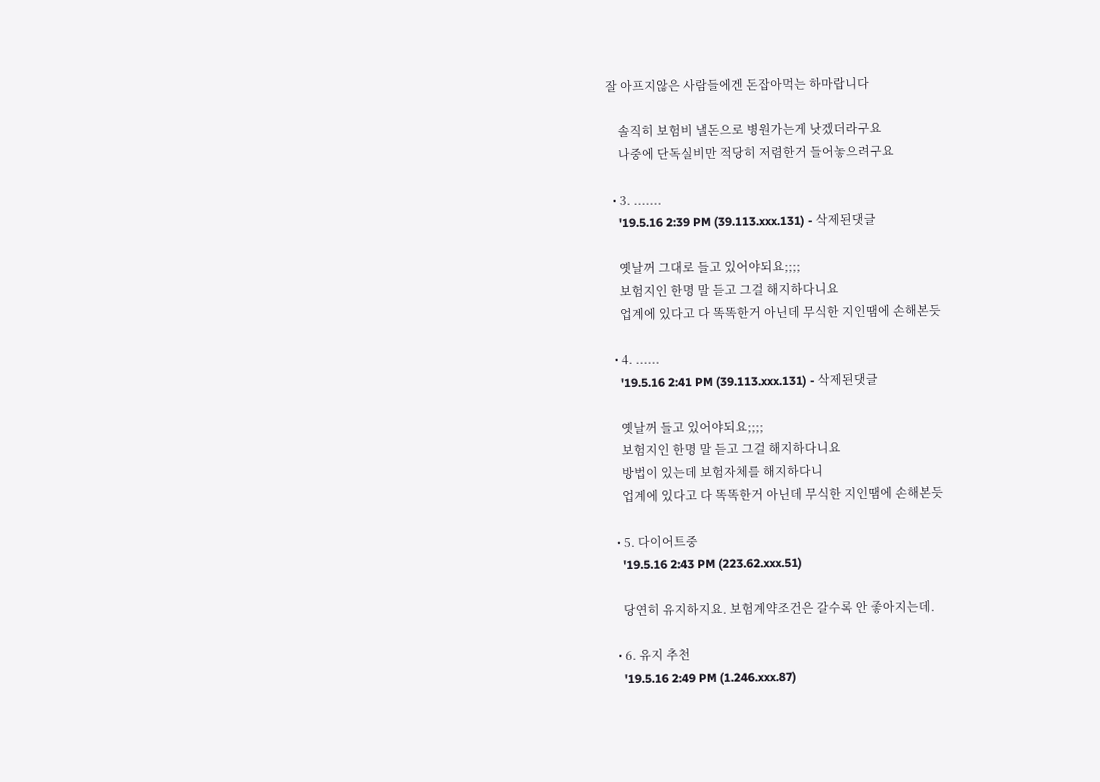잘 아프지않은 사람들에겐 돈잡아먹는 하마랍니다

    솔직히 보험비 낼돈으로 병원가는게 낫겠더라구요
    나중에 단독실비만 적당히 저렴한거 들어놓으려구요

  • 3. .......
    '19.5.16 2:39 PM (39.113.xxx.131) - 삭제된댓글

    옛날꺼 그대로 들고 있어야되요;;;;
    보험지인 한명 말 듣고 그걸 해지하다니요
    업계에 있다고 다 똑똑한거 아닌데 무식한 지인땜에 손해본듯

  • 4. ......
    '19.5.16 2:41 PM (39.113.xxx.131) - 삭제된댓글

    옛날꺼 들고 있어야되요;;;;
    보험지인 한명 말 듣고 그걸 해지하다니요
    방법이 있는데 보험자체를 해지하다니
    업계에 있다고 다 똑똑한거 아닌데 무식한 지인땜에 손해본듯

  • 5. 다이어트중
    '19.5.16 2:43 PM (223.62.xxx.51)

    당연히 유지하지요. 보험계약조건은 갈수록 안 좋아지는데.

  • 6. 유지 추천
    '19.5.16 2:49 PM (1.246.xxx.87)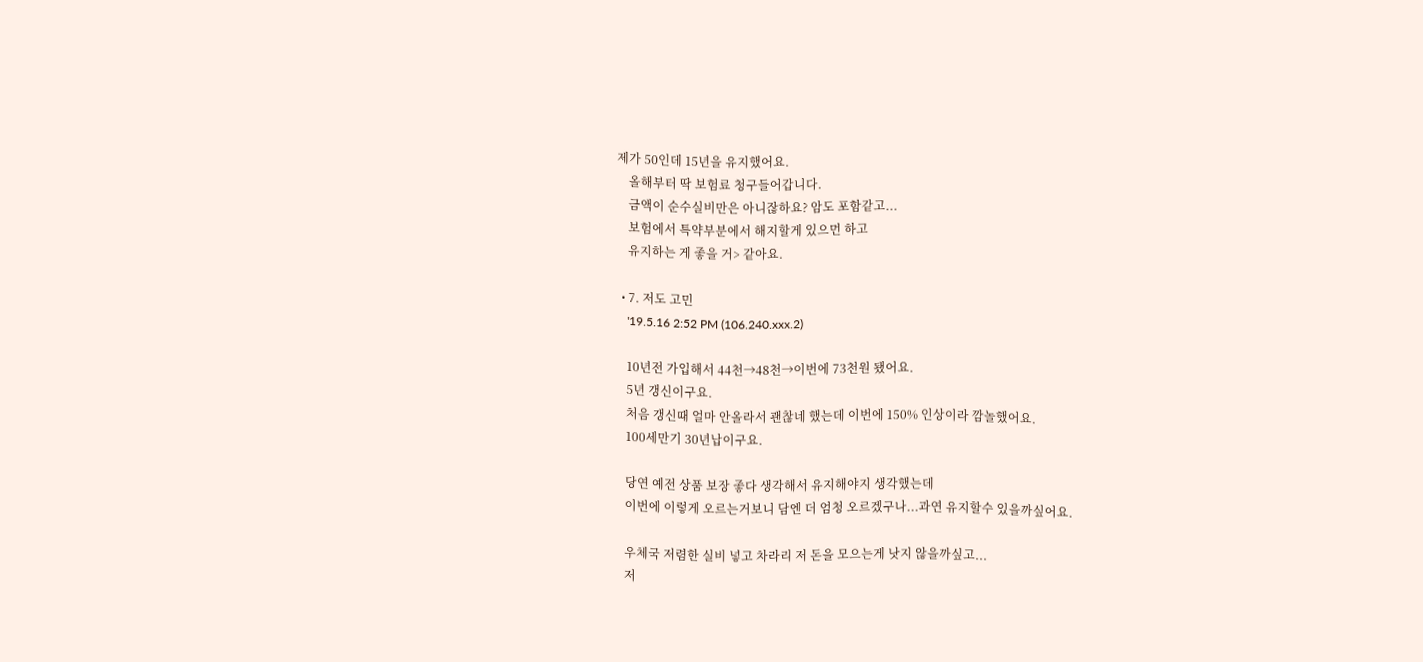제가 50인데 15년을 유지했어요.
    올해부터 딱 보험료 청구들어갑니다.
    금액이 순수실비만은 아니잖하요? 암도 포함같고...
    보험에서 특약부분에서 해지할게 있으먼 하고
    유지하는 게 좋을 거> 같아요.

  • 7. 저도 고민
    '19.5.16 2:52 PM (106.240.xxx.2)

    10년전 가입해서 44천→48천→이번에 73천원 됐어요.
    5년 갱신이구요.
    처음 갱신때 얼마 안올라서 괜찮네 했는데 이번에 150% 인상이라 깜놀했어요.
    100세만기 30년납이구요.

    당연 예전 상품 보장 좋다 생각해서 유지해야지 생각했는데
    이번에 이렇게 오르는거보니 담엔 더 엄청 오르겠구나...과연 유지할수 있을까싶어요.

    우체국 저렴한 실비 넣고 차라리 저 돈을 모으는게 낫지 않을까싶고...
    저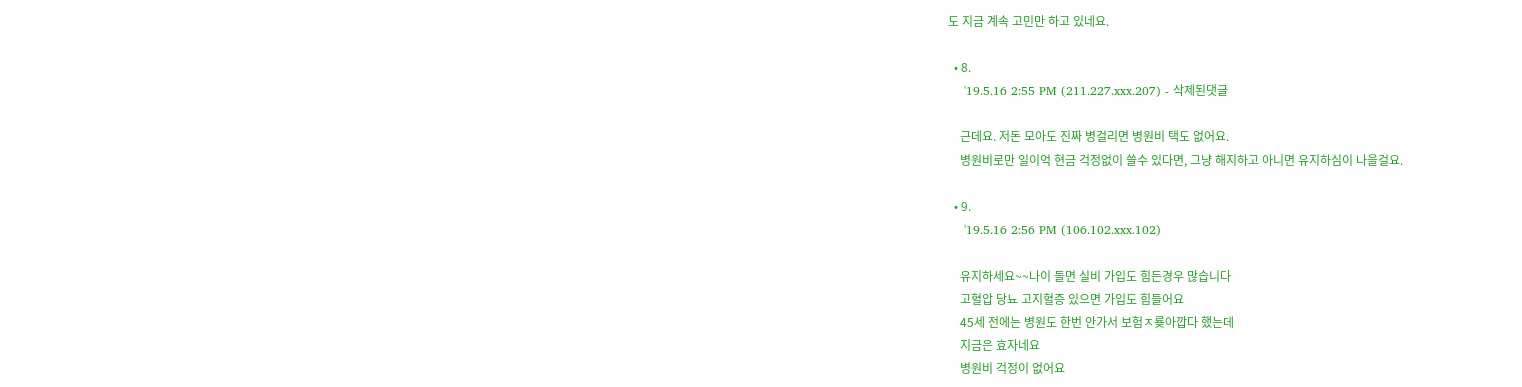도 지금 계속 고민만 하고 있네요.

  • 8.
    '19.5.16 2:55 PM (211.227.xxx.207) - 삭제된댓글

    근데요. 저돈 모아도 진짜 병걸리면 병원비 택도 없어요.
    병원비로만 일이억 현금 걱정없이 쓸수 있다면, 그냥 해지하고 아니면 유지하심이 나을걸요.

  • 9.
    '19.5.16 2:56 PM (106.102.xxx.102)

    유지하세요~~나이 들면 실비 가입도 힘든경우 많습니다
    고혈압 당뇨 고지혈증 있으면 가입도 힘들어요
    45세 전에는 병원도 한번 안가서 보험ㅈ룢아깝다 했는데
    지금은 효자네요
    병원비 걱정이 없어요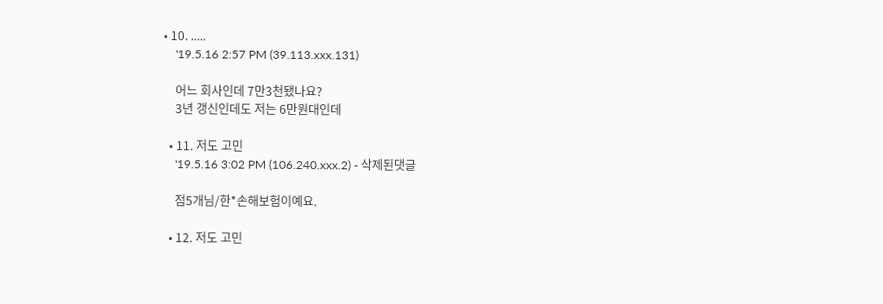• 10. .....
    '19.5.16 2:57 PM (39.113.xxx.131)

    어느 회사인데 7만3천됐나요?
    3년 갱신인데도 저는 6만원대인데

  • 11. 저도 고민
    '19.5.16 3:02 PM (106.240.xxx.2) - 삭제된댓글

    점5개님/한*손해보험이예요.

  • 12. 저도 고민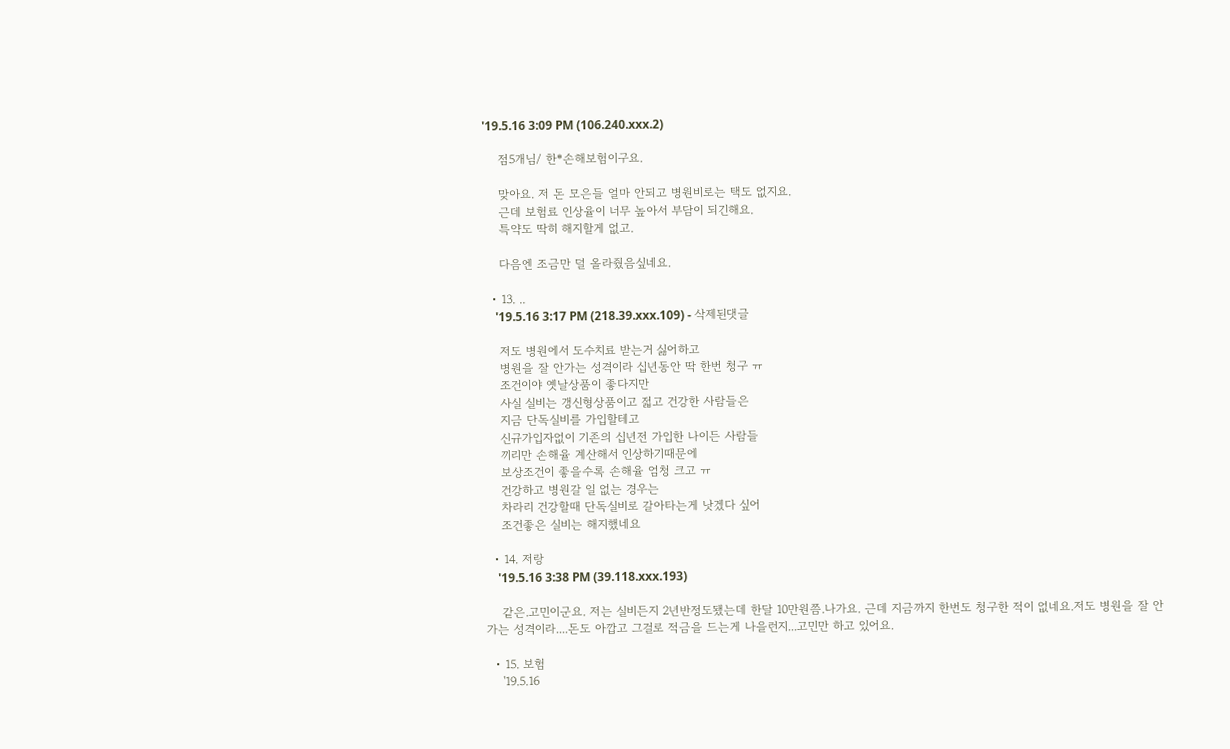'19.5.16 3:09 PM (106.240.xxx.2)

    점5개님/ 한*손해보험이구요.

    맞아요. 저 돈 모은들 얼마 안되고 병원비로는 택도 없지요.
    근데 보험료 인상율이 너무 높아서 부담이 되긴해요.
    특약도 딱히 해지할게 없고.

    다음엔 조금만 덜 올라줬음싶네요.

  • 13. ..
    '19.5.16 3:17 PM (218.39.xxx.109) - 삭제된댓글

    저도 병원에서 도수치료 받는거 싫어하고
    병원을 잘 안가는 성격이라 십년동안 딱 한번 청구 ㅠ
    조건이야 옛날상품이 좋다지만
    사실 실비는 갱신형상품이고 젋고 건강한 사람들은
    지금 단독실비를 가입할테고
    신규가입자없이 기존의 십년전 가입한 나이든 사람들
    끼리만 손해율 계산해서 인상하기때문에
    보상조건이 좋을수록 손해율 엄청 크고 ㅠ
    건강하고 병원갈 일 없는 경우는
    차라리 건강할때 단독실비로 갈아타는게 낫겠다 싶어
    조건좋은 실비는 해지했네요

  • 14. 저랑
    '19.5.16 3:38 PM (39.118.xxx.193)

    같은.고민이군요. 저는 실비든지 2년반정도됐는데 한달 10만원쯤.나가요. 근데 지금까지 한번도 청구한 적이 없네요.저도 병원을 잘 안가는 성격이라....돈도 아깝고 그걸로 적금을 드는게 나을런지...고민만 하고 있어요.

  • 15. 보험
    '19.5.16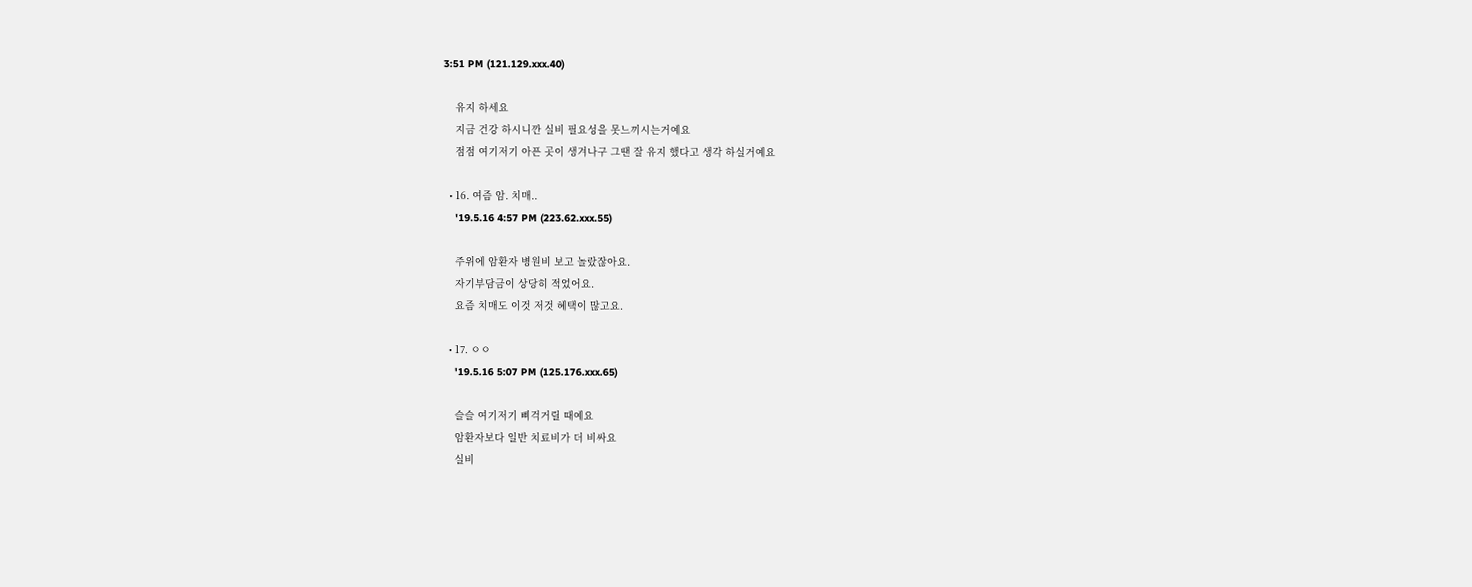3:51 PM (121.129.xxx.40)

    유지 하세요
    지금 건강 하시니깐 실비 필요성을 못느끼시는거예요
    점점 여기저기 아픈 곳이 생겨나구 그땐 잘 유지 했다고 생각 하실거예요

  • 16. 여즘 암. 치매..
    '19.5.16 4:57 PM (223.62.xxx.55)

    주위에 암환자 병원비 보고 놀랐잖아요.
    자기부담금이 상당히 적었어요.
    요즘 치매도 이것 저것 혜택이 많고요.

  • 17. ㅇㅇ
    '19.5.16 5:07 PM (125.176.xxx.65)

    슬슬 여기저기 삐걱거릴 때예요
    암환자보다 일반 치료비가 더 비싸요
    실비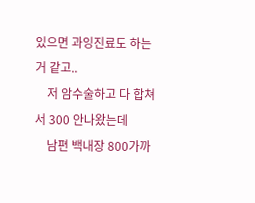있으면 과잉진료도 하는거 같고..
    저 암수술하고 다 합쳐서 300 안나왔는데
    남편 백내장 800가까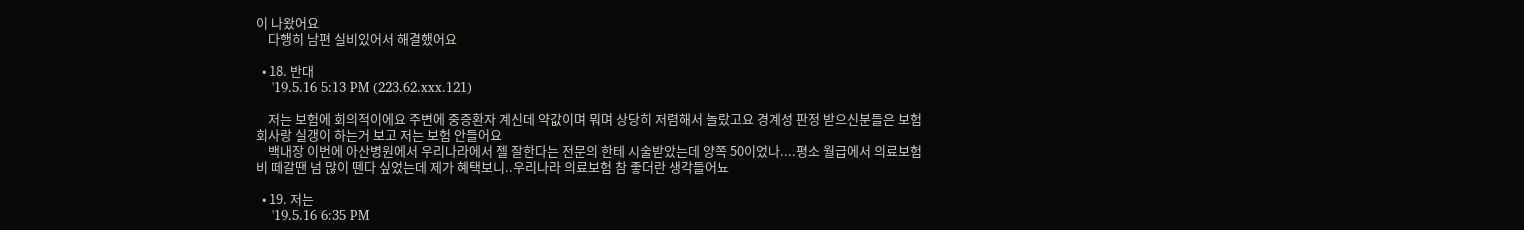이 나왔어요
    다행히 남편 실비있어서 해결했어요

  • 18. 반대
    '19.5.16 5:13 PM (223.62.xxx.121)

    저는 보험에 회의적이에요 주변에 중증환자 계신데 약값이며 뭐며 상당히 저렴해서 놀랐고요 경계성 판정 받으신분들은 보험회사랑 실갱이 하는거 보고 저는 보험 안들어요
    백내장 이번에 아산병원에서 우리나라에서 젤 잘한다는 전문의 한테 시술받았는데 양쪽 50이었나....평소 월급에서 의료보험비 떼갈땐 넘 많이 뗀다 싶었는데 제가 혜택보니..우리나라 의료보험 참 좋더란 생각들어뇨

  • 19. 저는
    '19.5.16 6:35 PM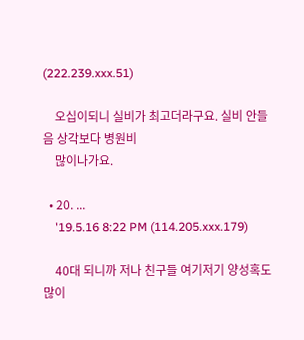(222.239.xxx.51)

    오십이되니 실비가 최고더라구요. 실비 안들음 상각보다 병원비
    많이나가요.

  • 20. ...
    '19.5.16 8:22 PM (114.205.xxx.179)

    40대 되니까 저나 친구들 여기저기 양성혹도 많이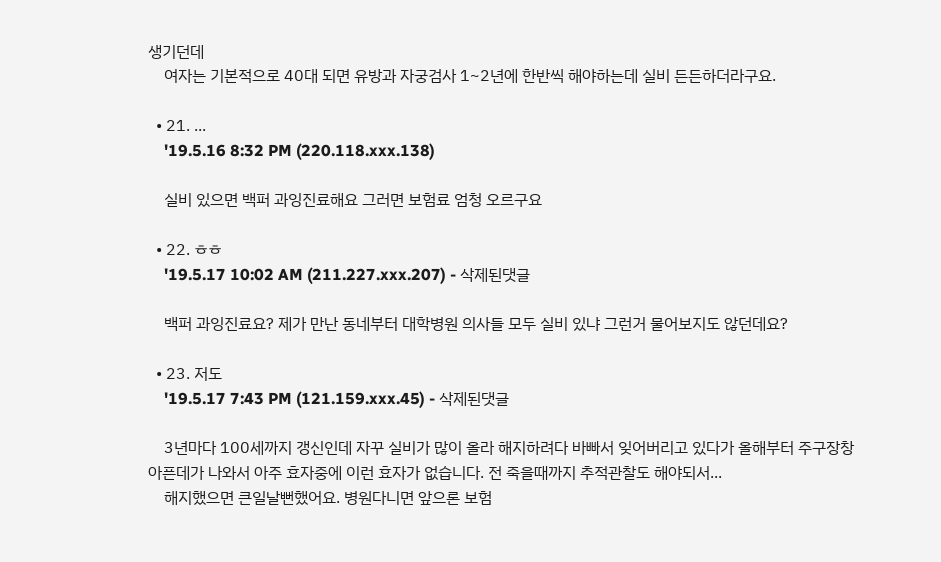생기던데
    여자는 기본적으로 40대 되면 유방과 자궁검사 1~2년에 한반씩 해야하는데 실비 든든하더라구요.

  • 21. ...
    '19.5.16 8:32 PM (220.118.xxx.138)

    실비 있으면 백퍼 과잉진료해요 그러면 보험료 엄청 오르구요

  • 22. ㅎㅎ
    '19.5.17 10:02 AM (211.227.xxx.207) - 삭제된댓글

    백퍼 과잉진료요? 제가 만난 동네부터 대학병원 의사들 모두 실비 있냐 그런거 물어보지도 않던데요?

  • 23. 저도
    '19.5.17 7:43 PM (121.159.xxx.45) - 삭제된댓글

    3년마다 100세까지 갱신인데 자꾸 실비가 많이 올라 해지하려다 바빠서 잊어버리고 있다가 올해부터 주구장창 아픈데가 나와서 아주 효자중에 이런 효자가 없습니다. 전 죽을때까지 추적관찰도 해야되서...
    해지했으면 큰일날뻔했어요. 병원다니면 앞으론 보험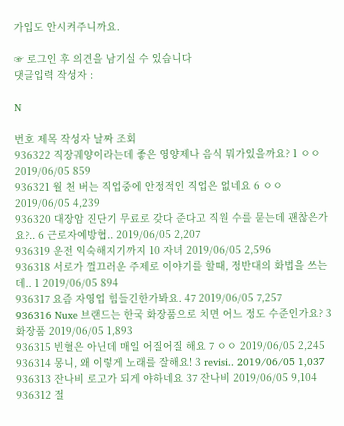가입도 안시켜주니까요.

☞ 로그인 후 의견을 남기실 수 있습니다
댓글입력 작성자 :

N

번호 제목 작성자 날짜 조회
936322 직장궤양이라는데 좋은 영양제나 음식 뭐가있을까요? 1 ㅇㅇ 2019/06/05 859
936321 월 천 버는 직업중에 안정적인 직업은 없네요 6 ㅇㅇ 2019/06/05 4,239
936320 대장암 진단기 무료로 갖다 준다고 직원 수를 묻는데 괜찮은가요?.. 6 근로자예방협.. 2019/06/05 2,207
936319 운전 익숙해지기까지 10 자녀 2019/06/05 2,596
936318 서로가 껄끄러운 주제로 이야기를 할때, 정반대의 화법을 쓰는 데.. 1 2019/06/05 894
936317 요즘 자영업 힘들긴한가봐요. 47 2019/06/05 7,257
936316 Nuxe 브랜드는 한국 화장품으로 치면 어느 정도 수준인가요? 3 화장품 2019/06/05 1,893
936315 빈혈은 아닌데 매일 어질어질 해요 7 ㅇㅇ 2019/06/05 2,245
936314 몽니, 왜 이렇게 노래를 잘해요! 3 revisi.. 2019/06/05 1,037
936313 잔나비 로고가 되게 야하네요 37 잔나비 2019/06/05 9,104
936312 절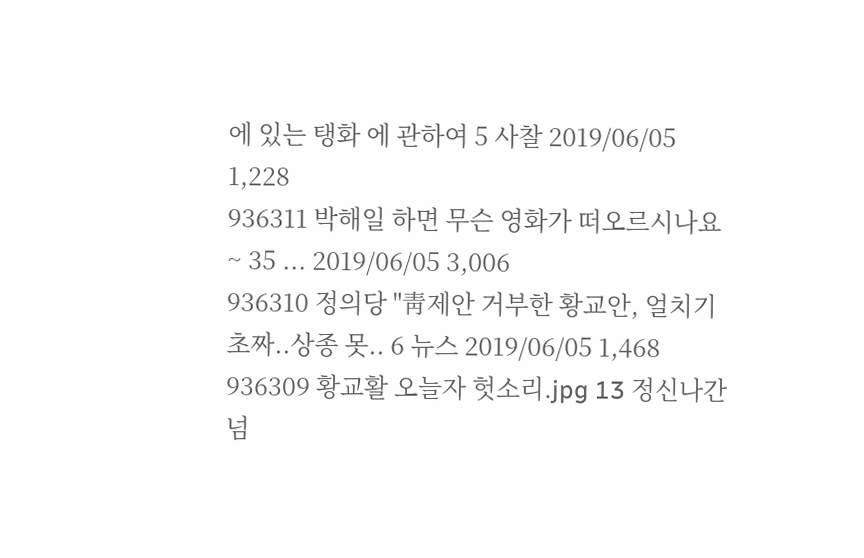에 있는 탱화 에 관하여 5 사찰 2019/06/05 1,228
936311 박해일 하면 무슨 영화가 떠오르시나요~ 35 ... 2019/06/05 3,006
936310 정의당 "靑제안 거부한 황교안, 얼치기 초짜..상종 못.. 6 뉴스 2019/06/05 1,468
936309 황교활 오늘자 헛소리.jpg 13 정신나간넘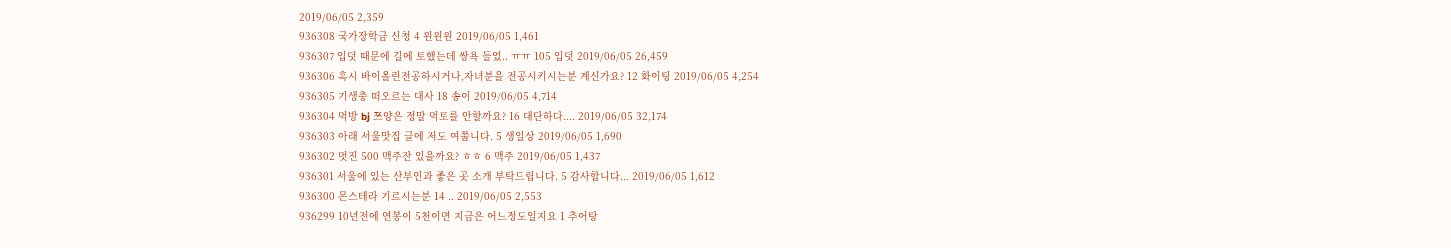2019/06/05 2,359
936308 국가장학금 신청 4 윈윈윈 2019/06/05 1,461
936307 입덧 때문에 길에 토했는데 쌍욕 들었.. ㅠㅠ 105 입덧 2019/06/05 26,459
936306 혹시 바이올린전공하시거나,자녀분을 전공시키시는분 계신가요? 12 화이팅 2019/06/05 4,254
936305 기생충 떠오르는 대사 18 송이 2019/06/05 4,714
936304 먹방 bj 쯔양은 정말 먹토를 안할까요? 16 대단하다.... 2019/06/05 32,174
936303 아래 서울맛집 글에 저도 여쭙니다. 5 생일상 2019/06/05 1,690
936302 멋진 500 맥주잔 있을까요? ㅎㅎ 6 맥주 2019/06/05 1,437
936301 서울에 있는 산부인과 좋은 곳 소개 부탁드립니다. 5 감사합니다... 2019/06/05 1,612
936300 몬스테라 기르시는분 14 .. 2019/06/05 2,553
936299 10년전에 연봉이 5천이면 지금은 어느정도일지요 1 추어탕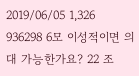2019/06/05 1,326
936298 6모 이성적이면 의대 가능한가요? 22 조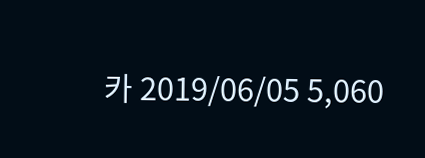카 2019/06/05 5,060